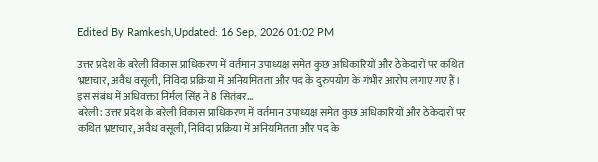Edited By Ramkesh,Updated: 16 Sep, 2026 01:02 PM

उत्तर प्रदेश के बरेली विकास प्राधिकरण में वर्तमान उपाध्यक्ष समेत कुछ अधिकारियों और ठेकेदारों पर कथित भ्रष्टाचार, अवैध वसूली, निविदा प्रक्रिया में अनियमितता और पद के दुरुपयोग के गंभीर आरोप लगाए गए हैं। इस संबंध में अधिवक्ता निर्मल सिंह ने 8 सितंबर...
बरेली: उत्तर प्रदेश के बरेली विकास प्राधिकरण में वर्तमान उपाध्यक्ष समेत कुछ अधिकारियों और ठेकेदारों पर कथित भ्रष्टाचार, अवैध वसूली, निविदा प्रक्रिया में अनियमितता और पद के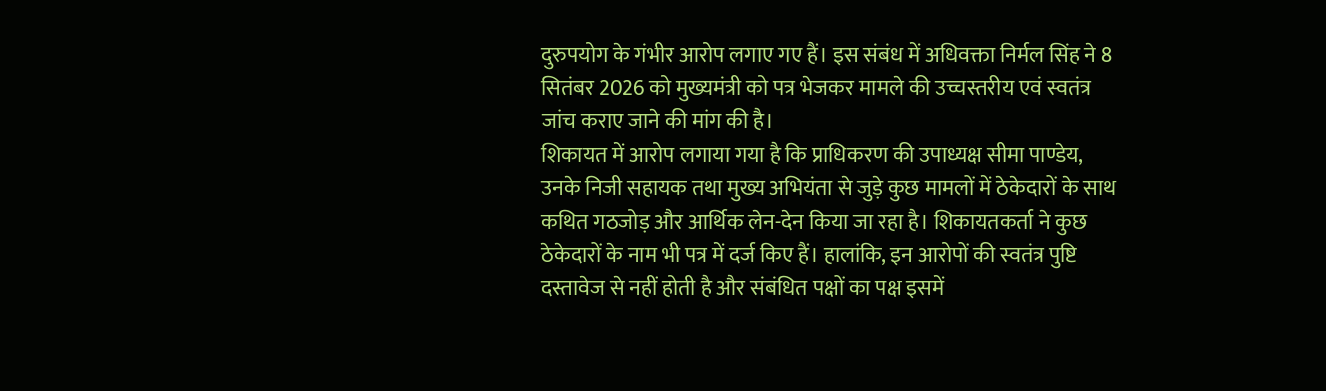दुरुपयोग के गंभीर आरोप लगाए गए हैं। इस संबंध में अधिवक्ता निर्मल सिंह ने 8 सितंबर 2026 को मुख्यमंत्री को पत्र भेजकर मामले की उच्चस्तरीय एवं स्वतंत्र जांच कराए जाने की मांग की है।
शिकायत में आरोप लगाया गया है कि प्राधिकरण की उपाध्यक्ष सीमा पाण्डेय, उनके निजी सहायक तथा मुख्य अभियंता से जुड़े कुछ मामलों में ठेकेदारों के साथ कथित गठजोड़ और आर्थिक लेन-देन किया जा रहा है। शिकायतकर्ता ने कुछ ठेकेदारों के नाम भी पत्र में दर्ज किए हैं। हालांकि, इन आरोपों की स्वतंत्र पुष्टि दस्तावेज से नहीं होती है और संबंधित पक्षों का पक्ष इसमें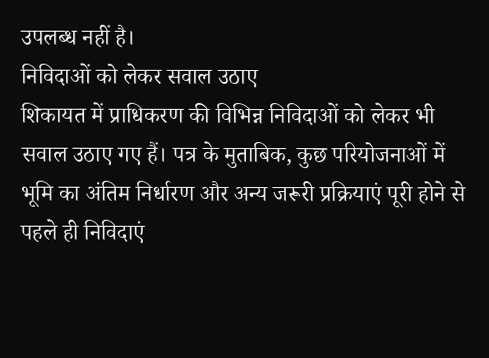उपलब्ध नहीं है।
निविदाओं को लेकर सवाल उठाए
शिकायत में प्राधिकरण की विभिन्न निविदाओं को लेकर भी सवाल उठाए गए हैं। पत्र के मुताबिक, कुछ परियोजनाओं में भूमि का अंतिम निर्धारण और अन्य जरूरी प्रक्रियाएं पूरी होने से पहले ही निविदाएं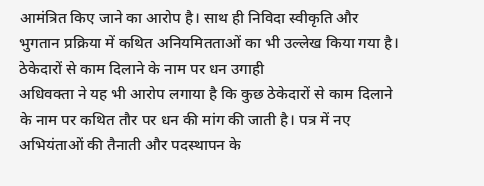आमंत्रित किए जाने का आरोप है। साथ ही निविदा स्वीकृति और भुगतान प्रक्रिया में कथित अनियमितताओं का भी उल्लेख किया गया है।
ठेकेदारों से काम दिलाने के नाम पर धन उगाही
अधिवक्ता ने यह भी आरोप लगाया है कि कुछ ठेकेदारों से काम दिलाने के नाम पर कथित तौर पर धन की मांग की जाती है। पत्र में नए अभियंताओं की तैनाती और पदस्थापन के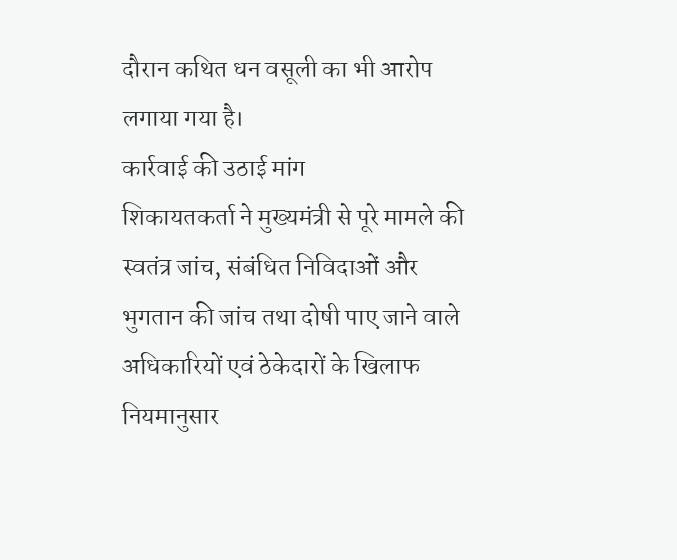दौरान कथित धन वसूली का भी आरोप लगाया गया है।
कार्रवाई की उठाई मांग
शिकायतकर्ता ने मुख्यमंत्री से पूरे मामले की स्वतंत्र जांच, संबंधित निविदाओं और भुगतान की जांच तथा दोषी पाए जाने वाले अधिकारियों एवं ठेकेदारों के खिलाफ नियमानुसार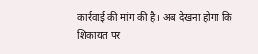कार्रवाई की मांग की है। अब देखना होगा कि शिकायत पर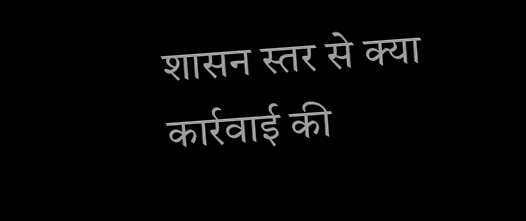शासन स्तर से क्या कार्रवाई की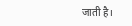जाती है।